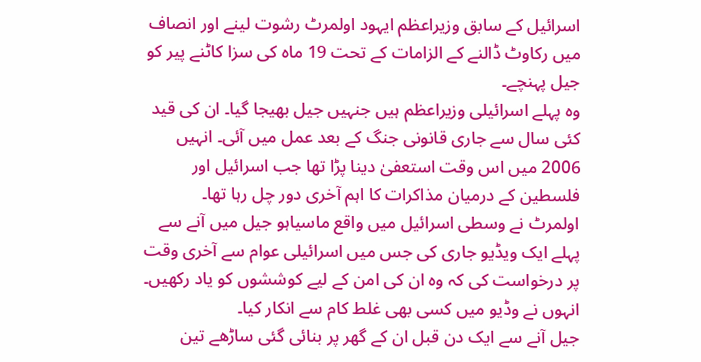اسرائیل کے سابق وزیراعظم ایہود اولمرٹ رشوت لینے اور انصاف میں رکاوٹ ڈالنے کے الزامات کے تحت 19 ماہ کی سزا کاٹنے پیر کو جیل پہنچے۔
وہ پہلے اسرائیلی وزیراعظم ہیں جنہیں جیل بھیجا گیا۔ ان کی قید کئی سال سے جاری قانونی جنگ کے بعد عمل میں آئی۔ انہیں 2006 میں اس وقت استعفیٰ دینا پڑا تھا جب اسرائیل اور فلسطین کے درمیان مذاکرات کا اہم آخری دور چل رہا تھا۔
اولمرٹ نے وسطی اسرائیل میں واقع ماسیاہو جیل میں آنے سے پہلے ایک ویڈیو جاری کی جس میں اسرائیلی عوام سے آخری وقت پر درخواست کی کہ وہ ان کی امن کے لیے کوششوں کو یاد رکھیں۔ انہوں نے وڈیو میں کسی بھی غلط کام سے انکار کیا۔
جیل آنے سے ایک دن قبل ان کے گھر پر بنائی گئی ساڑھے تین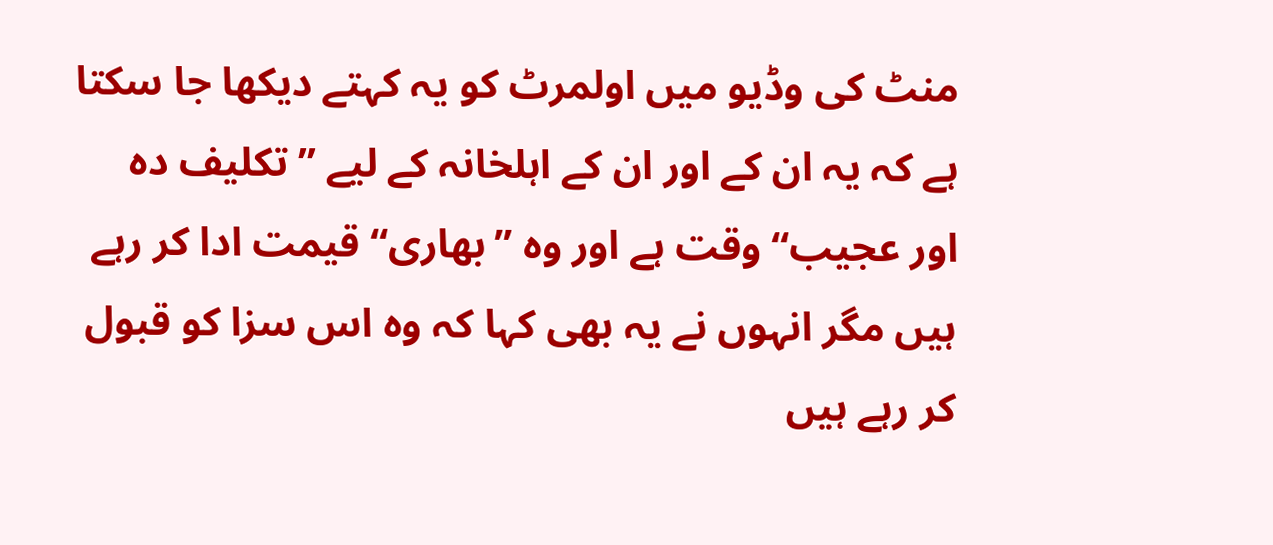منٹ کی وڈیو میں اولمرٹ کو یہ کہتے دیکھا جا سکتا ہے کہ یہ ان کے اور ان کے اہلخانہ کے لیے ’’تکلیف دہ اور عجیب‘‘ وقت ہے اور وہ ’’بھاری‘‘ قیمت ادا کر رہے ہیں مگر انہوں نے یہ بھی کہا کہ وہ اس سزا کو قبول کر رہے ہیں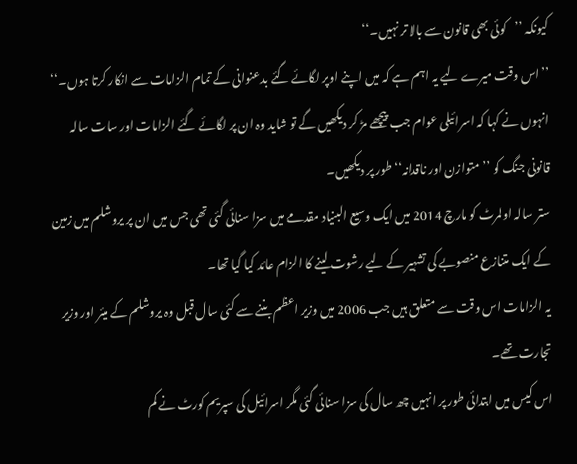کیونکہ ’’کوئی بھی قانون سے بالا تر نہیں۔‘‘
’’اس وقت میرے لیے یہ اہم ہے کہ میں اپنے اوپر لگائے گئے بدعنوانی کے تمام الزامات سے انکار کرتا ہوں۔‘‘
انہوں نے کہا کہ اسرائیلی عوام جب پیچھے مڑ کر دیکھیں گے تو شاید وہ ان پر لگائے گئے الزامات اور سات سالہ قانونی جنگ کو ’’متوازن اور ناقدانہ‘‘ طور پر دیکھیں۔
ستر سالہ اولمرٹ کو مارچ 2014 میں ایک وسیع البنیاد مقدمے میں سزا سنائی گئی تھی جس میں ان پر یروشلم میں زمین کے ایک متنازع منصوبے کی تشہیر کے لیے رشوت لینے کا الزام عائد کیا گیا تھا۔
یہ الزامات اس وقت سے متعلق ہیں جب 2006 میں وزیر اعظم بننے سے کئی سال قبل وہ یروشلم کے میئر اور وزیر تجارت تھے۔
اس کیس میں ابتدائی طور پر انہیں چھ سال کی سزا سنائی گئی مگر اسرائیل کی سپریم کورٹ نے کم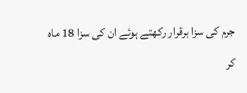جرم کی سزا برقرار رکھتے ہوئے ان کی سزا 18 ماہ کر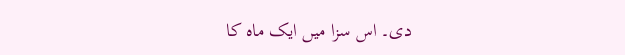دی۔ اس سزا میں ایک ماہ کا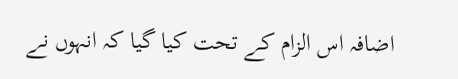اضافہ اس الزام کے تحت کیا گیا کہ انہوں نے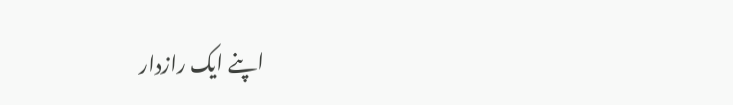اپنے ایک رازدار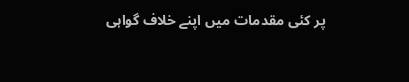پر کئی مقدمات میں اپنے خلاف گواہی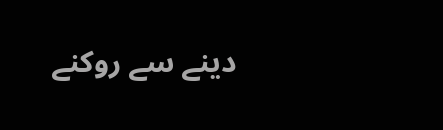دینے سے روکنے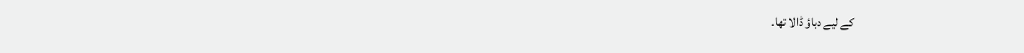کے لیے دباؤ ڈالا تھا۔